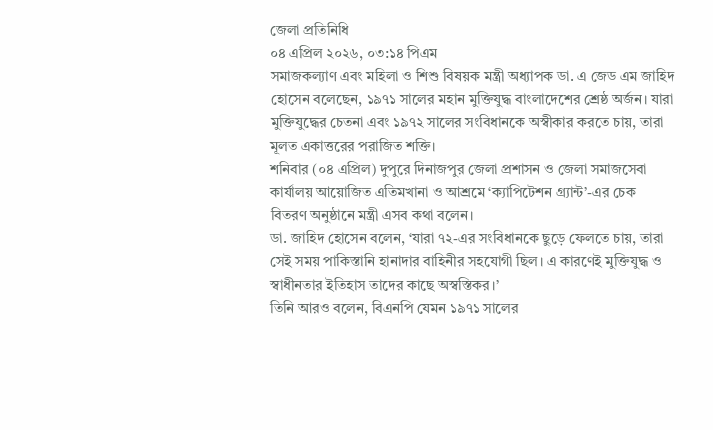জেলা প্রতিনিধি
০৪ এপ্রিল ২০২৬, ০৩:১৪ পিএম
সমাজকল্যাণ এবং মহিলা ও শিশু বিষয়ক মন্ত্রী অধ্যাপক ডা. এ জেড এম জাহিদ হোসেন বলেছেন, ১৯৭১ সালের মহান মুক্তিযুদ্ধ বাংলাদেশের শ্রেষ্ঠ অর্জন। যারা মুক্তিযুদ্ধের চেতনা এবং ১৯৭২ সালের সংবিধানকে অস্বীকার করতে চায়, তারা মূলত একাত্তরের পরাজিত শক্তি।
শনিবার (০৪ এপ্রিল) দুপুরে দিনাজপুর জেলা প্রশাসন ও জেলা সমাজসেবা কার্যালয় আয়োজিত এতিমখানা ও আশ্রমে ‘ক্যাপিটেশন গ্র্যান্ট’-এর চেক বিতরণ অনুষ্ঠানে মন্ত্রী এসব কথা বলেন।
ডা. জাহিদ হোসেন বলেন, ‘যারা ৭২-এর সংবিধানকে ছুড়ে ফেলতে চায়, তারা সেই সময় পাকিস্তানি হানাদার বাহিনীর সহযোগী ছিল। এ কারণেই মুক্তিযুদ্ধ ও স্বাধীনতার ইতিহাস তাদের কাছে অস্বস্তিকর।’
তিনি আরও বলেন, বিএনপি যেমন ১৯৭১ সালের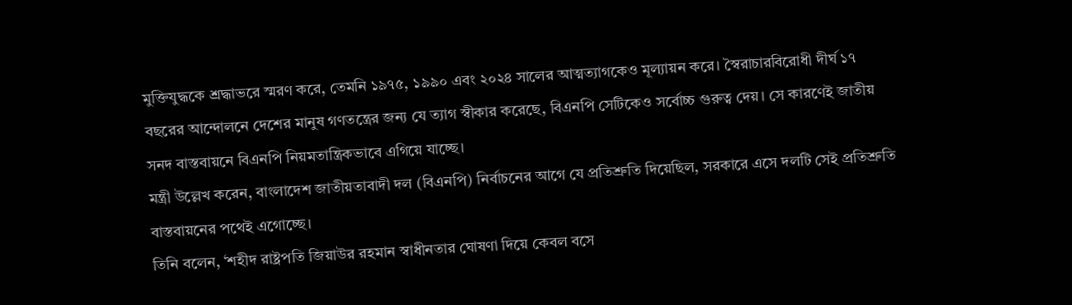মুক্তিযুদ্ধকে শ্রদ্ধাভরে স্মরণ করে, তেমনি ১৯৭৫, ১৯৯০ এবং ২০২৪ সালের আত্মত্যাগকেও মূল্যায়ন করে। স্বৈরাচারবিরোধী দীর্ঘ ১৭ বছরের আন্দোলনে দেশের মানুষ গণতন্ত্রের জন্য যে ত্যাগ স্বীকার করেছে, বিএনপি সেটিকেও সর্বোচ্চ গুরুত্ব দেয়। সে কারণেই জাতীয় সনদ বাস্তবায়নে বিএনপি নিয়মতান্ত্রিকভাবে এগিয়ে যাচ্ছে।
মন্ত্রী উল্লেখ করেন, বাংলাদেশ জাতীয়তাবাদী দল (বিএনপি) নির্বাচনের আগে যে প্রতিশ্রুতি দিয়েছিল, সরকারে এসে দলটি সেই প্রতিশ্রুতি বাস্তবায়নের পথেই এগোচ্ছে।
তিনি বলেন, ‘শহীদ রাষ্ট্রপতি জিয়াউর রহমান স্বাধীনতার ঘোষণা দিয়ে কেবল বসে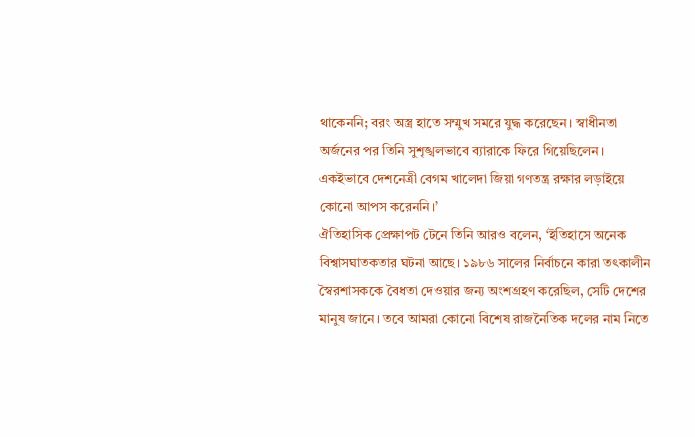থাকেননি; বরং অস্ত্র হাতে সম্মুখ সমরে যুদ্ধ করেছেন। স্বাধীনতা অর্জনের পর তিনি সুশৃঙ্খলভাবে ব্যারাকে ফিরে গিয়েছিলেন। একইভাবে দেশনেত্রী বেগম খালেদা জিয়া গণতন্ত্র রক্ষার লড়াইয়ে কোনো আপস করেননি।’
ঐতিহাসিক প্রেক্ষাপট টেনে তিনি আরও বলেন, ‘ইতিহাসে অনেক বিশ্বাসঘাতকতার ঘটনা আছে। ১৯৮৬ সালের নির্বাচনে কারা তৎকালীন স্বৈরশাসককে বৈধতা দেওয়ার জন্য অংশগ্রহণ করেছিল, সেটি দেশের মানুষ জানে। তবে আমরা কোনো বিশেষ রাজনৈতিক দলের নাম নিতে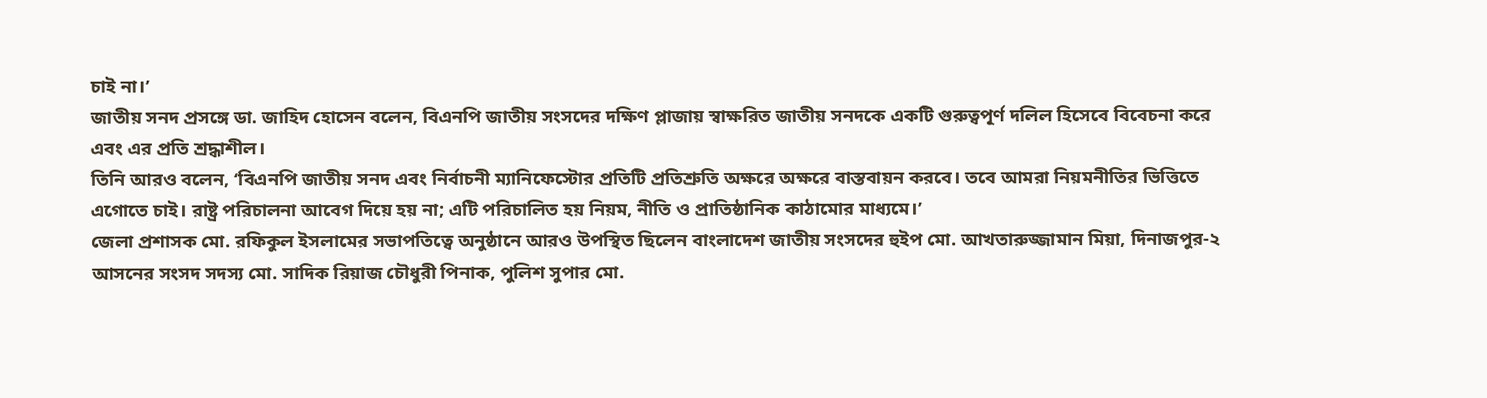চাই না।’
জাতীয় সনদ প্রসঙ্গে ডা. জাহিদ হোসেন বলেন, বিএনপি জাতীয় সংসদের দক্ষিণ প্লাজায় স্বাক্ষরিত জাতীয় সনদকে একটি গুরুত্বপূর্ণ দলিল হিসেবে বিবেচনা করে এবং এর প্রতি শ্রদ্ধাশীল।
তিনি আরও বলেন, ‘বিএনপি জাতীয় সনদ এবং নির্বাচনী ম্যানিফেস্টোর প্রতিটি প্রতিশ্রুতি অক্ষরে অক্ষরে বাস্তবায়ন করবে। তবে আমরা নিয়মনীতির ভিত্তিতে এগোতে চাই। রাষ্ট্র পরিচালনা আবেগ দিয়ে হয় না; এটি পরিচালিত হয় নিয়ম, নীতি ও প্রাতিষ্ঠানিক কাঠামোর মাধ্যমে।’
জেলা প্রশাসক মো. রফিকুল ইসলামের সভাপতিত্বে অনুষ্ঠানে আরও উপস্থিত ছিলেন বাংলাদেশ জাতীয় সংসদের হুইপ মো. আখতারুজ্জামান মিয়া, দিনাজপুর-২ আসনের সংসদ সদস্য মো. সাদিক রিয়াজ চৌধুরী পিনাক, পুলিশ সুপার মো.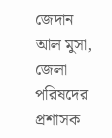জেদান আল মুসা, জেলা পরিষদের প্রশাসক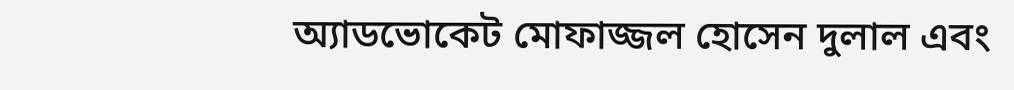অ্যাডভোকেট মোফাজ্জল হোসেন দুলাল এবং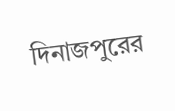দিনাজপুরের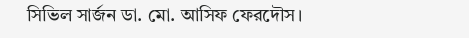সিভিল সার্জন ডা. মো. আসিফ ফেরদৌস।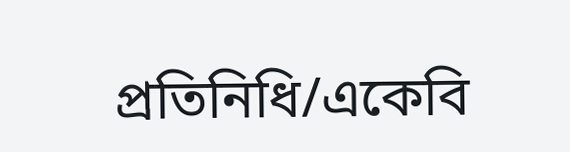প্রতিনিধি/একেবি